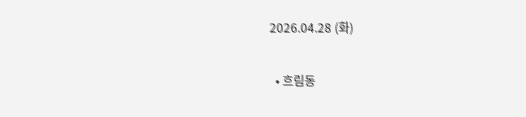2026.04.28 (화)

  • 흐림동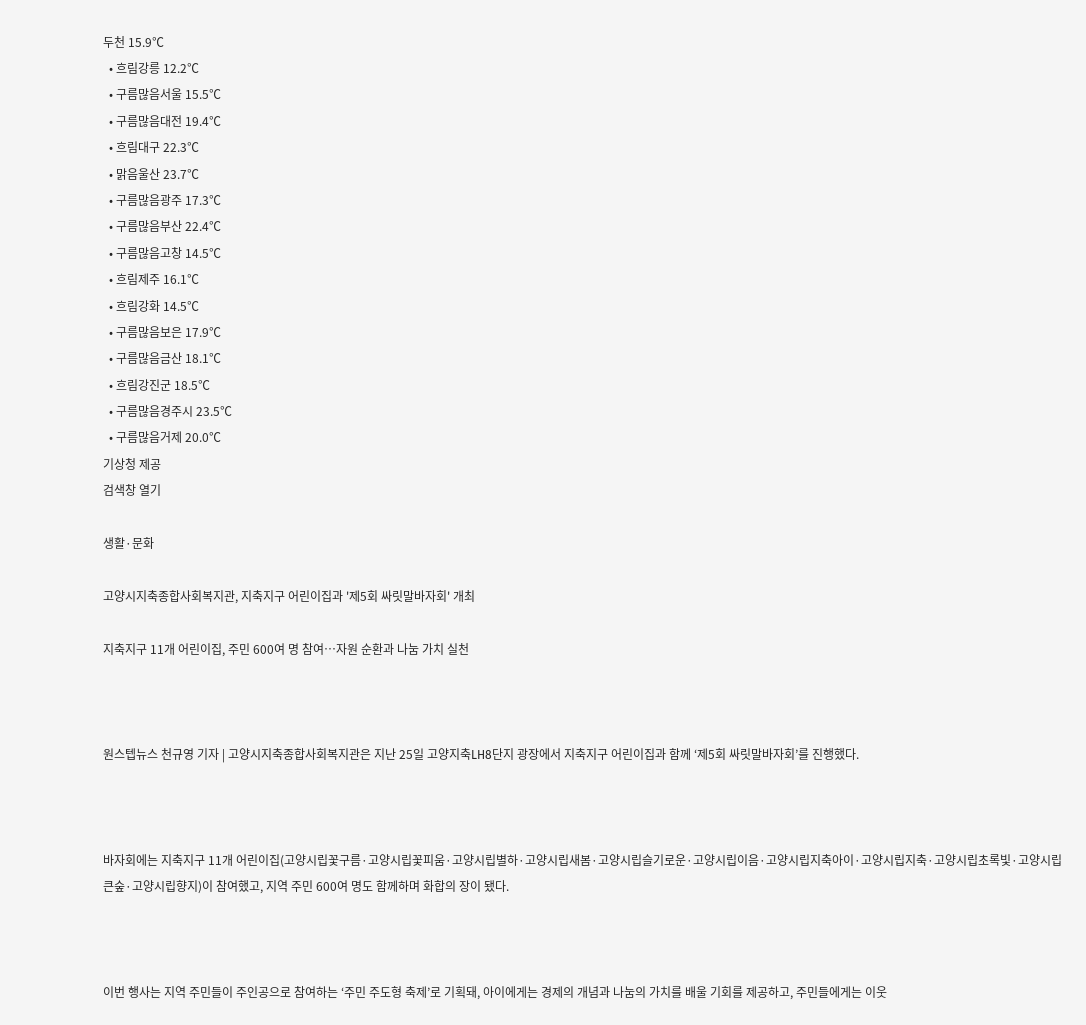두천 15.9℃
  • 흐림강릉 12.2℃
  • 구름많음서울 15.5℃
  • 구름많음대전 19.4℃
  • 흐림대구 22.3℃
  • 맑음울산 23.7℃
  • 구름많음광주 17.3℃
  • 구름많음부산 22.4℃
  • 구름많음고창 14.5℃
  • 흐림제주 16.1℃
  • 흐림강화 14.5℃
  • 구름많음보은 17.9℃
  • 구름많음금산 18.1℃
  • 흐림강진군 18.5℃
  • 구름많음경주시 23.5℃
  • 구름많음거제 20.0℃
기상청 제공
검색창 열기

생활·문화

고양시지축종합사회복지관, 지축지구 어린이집과 '제5회 싸릿말바자회' 개최

지축지구 11개 어린이집, 주민 600여 명 참여…자원 순환과 나눔 가치 실천



원스텝뉴스 천규영 기자 | 고양시지축종합사회복지관은 지난 25일 고양지축LH8단지 광장에서 지축지구 어린이집과 함께 ‘제5회 싸릿말바자회’를 진행했다.



바자회에는 지축지구 11개 어린이집(고양시립꽃구름·고양시립꽃피움·고양시립별하·고양시립새봄·고양시립슬기로운·고양시립이음·고양시립지축아이·고양시립지축·고양시립초록빛·고양시립큰숲·고양시립향지)이 참여했고, 지역 주민 600여 명도 함께하며 화합의 장이 됐다.



이번 행사는 지역 주민들이 주인공으로 참여하는 ‘주민 주도형 축제’로 기획돼, 아이에게는 경제의 개념과 나눔의 가치를 배울 기회를 제공하고, 주민들에게는 이웃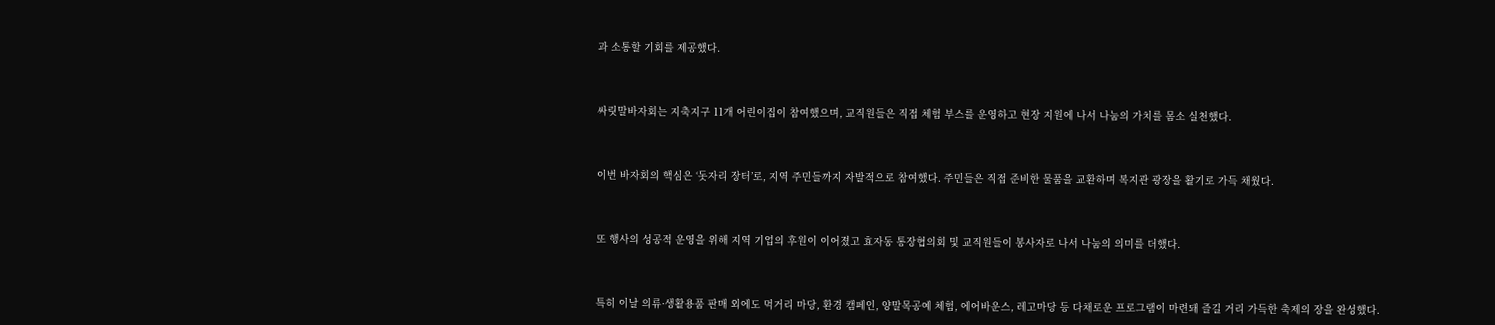과 소통할 기회를 제공했다.



싸릿말바자회는 지축지구 11개 어린이집이 참여했으며, 교직원들은 직접 체험 부스를 운영하고 현장 지원에 나서 나눔의 가치를 몸소 실천했다.



이번 바자회의 핵심은 ‘돗자리 장터’로, 지역 주민들까지 자발적으로 참여했다. 주민들은 직접 준비한 물품을 교환하며 복지관 광장을 활기로 가득 채웠다.



또 행사의 성공적 운영을 위해 지역 기업의 후원이 이어졌고 효자동 통장협의회 및 교직원들이 봉사자로 나서 나눔의 의미를 더했다.



특히 이날 의류·생활용품 판매 외에도 먹거리 마당, 환경 캠페인, 양말목공예 체험, 에어바운스, 레고마당 등 다채로운 프로그램이 마련돼 즐길 거리 가득한 축제의 장을 완성했다.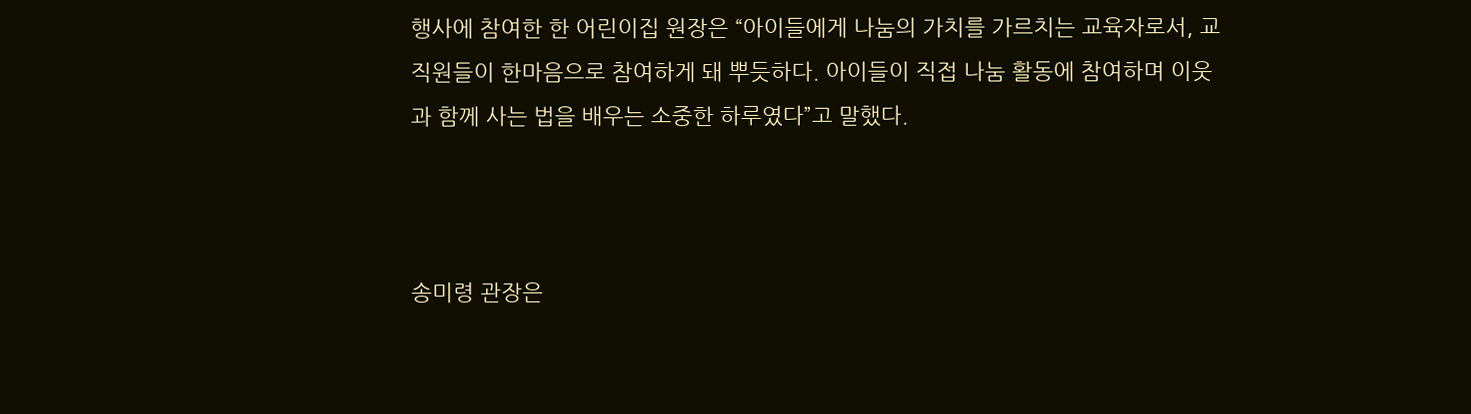행사에 참여한 한 어린이집 원장은 “아이들에게 나눔의 가치를 가르치는 교육자로서, 교직원들이 한마음으로 참여하게 돼 뿌듯하다. 아이들이 직접 나눔 활동에 참여하며 이웃과 함께 사는 법을 배우는 소중한 하루였다”고 말했다.



송미령 관장은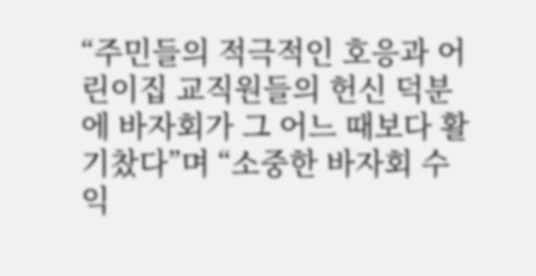“주민들의 적극적인 호응과 어린이집 교직원들의 헌신 덕분에 바자회가 그 어느 때보다 활기찼다”며 “소중한 바자회 수익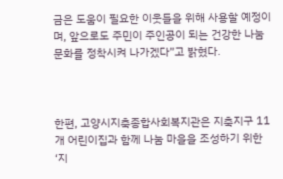금은 도움이 필요한 이웃들을 위해 사용할 예정이며, 앞으로도 주민이 주인공이 되는 건강한 나눔 문화를 정착시켜 나가겠다”고 밝혔다.



한편, 고양시지축종합사회복지관은 지축지구 11개 어린이집과 함께 나눔 마을을 조성하기 위한 ‘지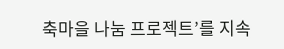축마을 나눔 프로젝트’를 지속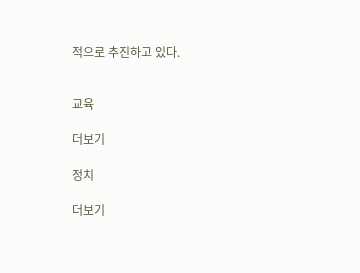적으로 추진하고 있다.


교육

더보기

정치

더보기